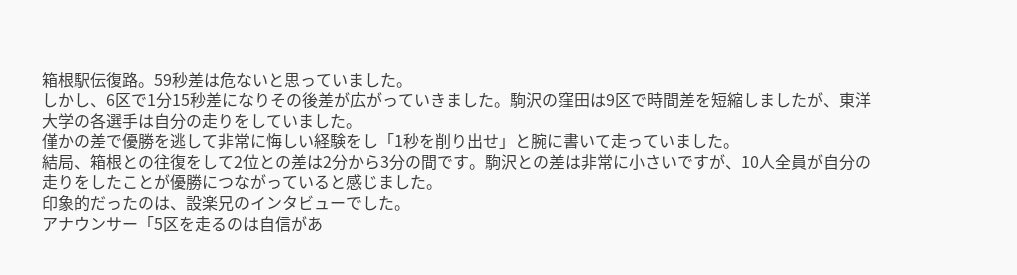箱根駅伝復路。59秒差は危ないと思っていました。
しかし、6区で1分15秒差になりその後差が広がっていきました。駒沢の窪田は9区で時間差を短縮しましたが、東洋大学の各選手は自分の走りをしていました。
僅かの差で優勝を逃して非常に悔しい経験をし「1秒を削り出せ」と腕に書いて走っていました。
結局、箱根との往復をして2位との差は2分から3分の間です。駒沢との差は非常に小さいですが、10人全員が自分の走りをしたことが優勝につながっていると感じました。
印象的だったのは、設楽兄のインタビューでした。
アナウンサー「5区を走るのは自信があ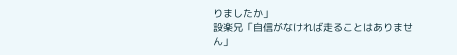りましたか」
設楽兄「自信がなければ走ることはありません」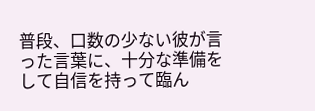普段、口数の少ない彼が言った言葉に、十分な準備をして自信を持って臨ん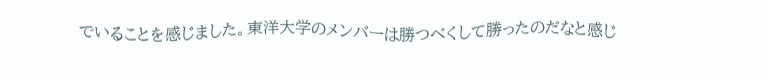でいることを感じました。東洋大学のメンバーは勝つべくして勝ったのだなと感じ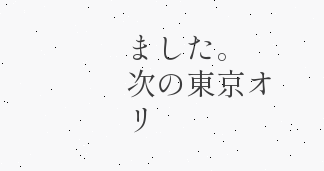ました。
次の東京オリ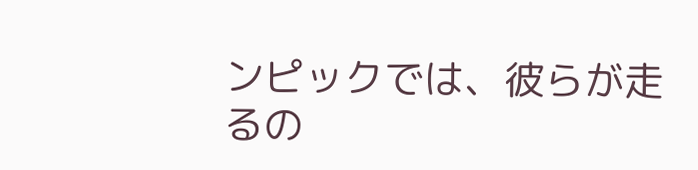ンピックでは、彼らが走るの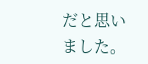だと思いました。